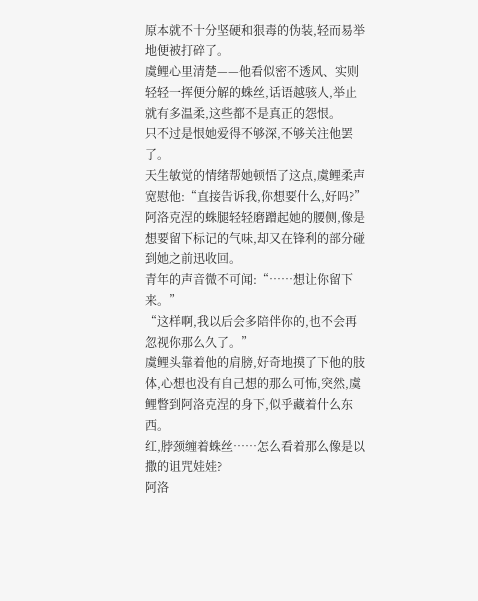原本就不十分坚硬和狠毒的伪装,轻而易举地便被打碎了。
虞鲤心里清楚——他看似密不透风、实则轻轻一挥便分解的蛛丝,话语越骇人,举止就有多温柔,这些都不是真正的怨恨。
只不过是恨她爱得不够深,不够关注他罢了。
天生敏觉的情绪帮她顿悟了这点,虞鲤柔声宽慰他:“直接告诉我,你想要什么,好吗?”
阿洛克涅的蛛腿轻轻磨蹭起她的腰侧,像是想要留下标记的气味,却又在锋利的部分碰到她之前迅收回。
青年的声音微不可闻:“……想让你留下来。”
“这样啊,我以后会多陪伴你的,也不会再忽视你那么久了。”
虞鲤头靠着他的肩膀,好奇地摸了下他的肢体,心想也没有自己想的那么可怖,突然,虞鲤瞥到阿洛克涅的身下,似乎藏着什么东西。
红,脖颈缠着蛛丝……怎么看着那么像是以撒的诅咒娃娃?
阿洛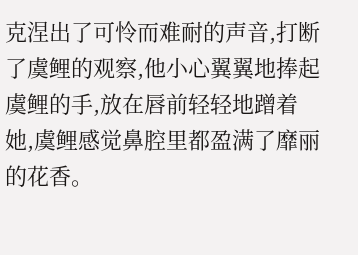克涅出了可怜而难耐的声音,打断了虞鲤的观察,他小心翼翼地捧起虞鲤的手,放在唇前轻轻地蹭着她,虞鲤感觉鼻腔里都盈满了靡丽的花香。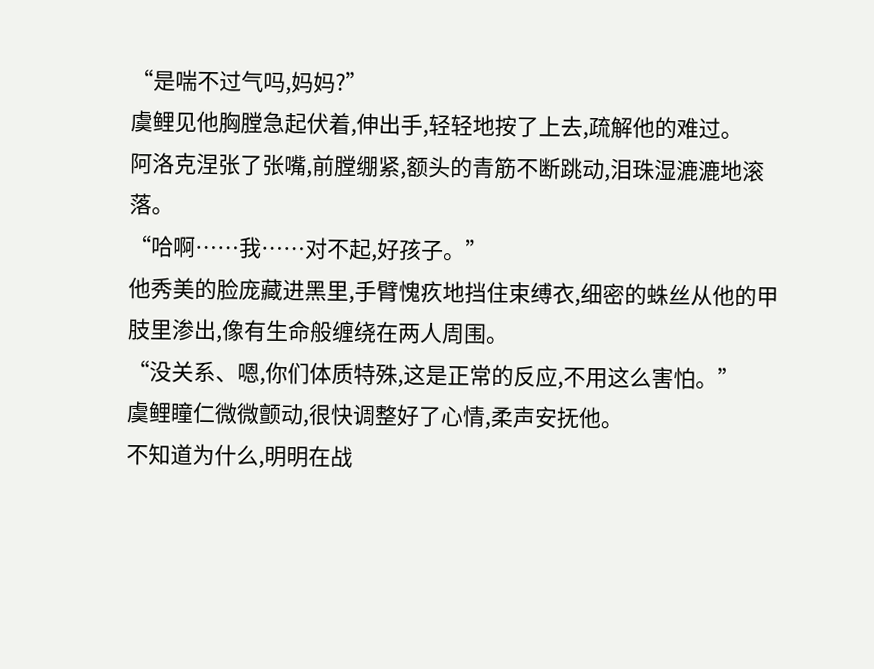“是喘不过气吗,妈妈?”
虞鲤见他胸膛急起伏着,伸出手,轻轻地按了上去,疏解他的难过。
阿洛克涅张了张嘴,前膛绷紧,额头的青筋不断跳动,泪珠湿漉漉地滚落。
“哈啊……我……对不起,好孩子。”
他秀美的脸庞藏进黑里,手臂愧疚地挡住束缚衣,细密的蛛丝从他的甲肢里渗出,像有生命般缠绕在两人周围。
“没关系、嗯,你们体质特殊,这是正常的反应,不用这么害怕。”
虞鲤瞳仁微微颤动,很快调整好了心情,柔声安抚他。
不知道为什么,明明在战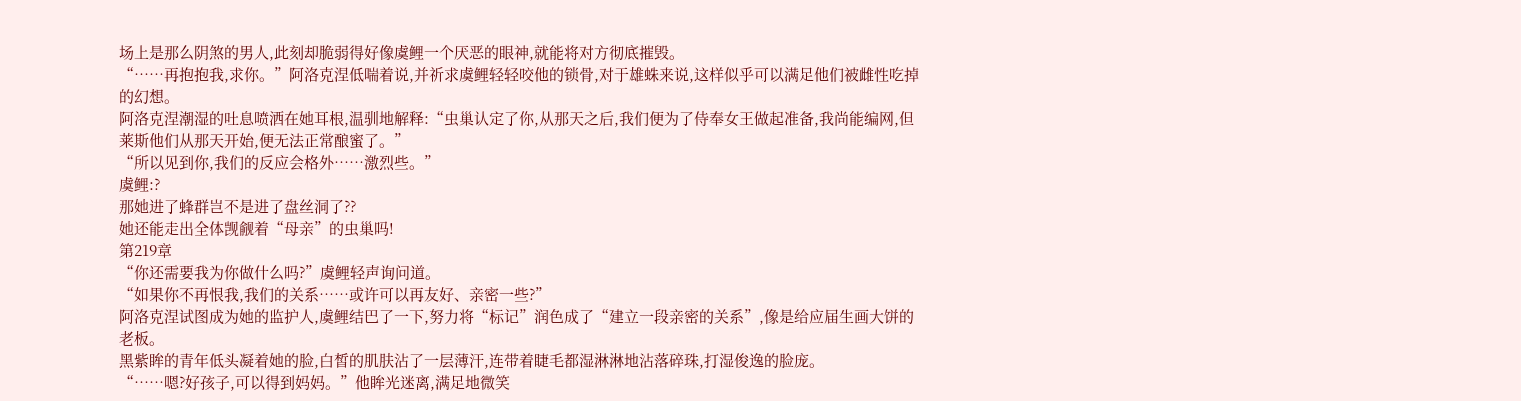场上是那么阴煞的男人,此刻却脆弱得好像虞鲤一个厌恶的眼神,就能将对方彻底摧毁。
“……再抱抱我,求你。”阿洛克涅低喘着说,并祈求虞鲤轻轻咬他的锁骨,对于雄蛛来说,这样似乎可以满足他们被雌性吃掉的幻想。
阿洛克涅潮湿的吐息喷洒在她耳根,温驯地解释:“虫巢认定了你,从那天之后,我们便为了侍奉女王做起准备,我尚能编网,但莱斯他们从那天开始,便无法正常酿蜜了。”
“所以见到你,我们的反应会格外……激烈些。”
虞鲤:?
那她进了蜂群岂不是进了盘丝洞了??
她还能走出全体觊觎着“母亲”的虫巢吗!
第219章
“你还需要我为你做什么吗?”虞鲤轻声询问道。
“如果你不再恨我,我们的关系……或许可以再友好、亲密一些?”
阿洛克涅试图成为她的监护人,虞鲤结巴了一下,努力将“标记”润色成了“建立一段亲密的关系”,像是给应届生画大饼的老板。
黑紫眸的青年低头凝着她的脸,白皙的肌肤沾了一层薄汗,连带着睫毛都湿淋淋地沾落碎珠,打湿俊逸的脸庞。
“……嗯?好孩子,可以得到妈妈。”他眸光迷离,满足地微笑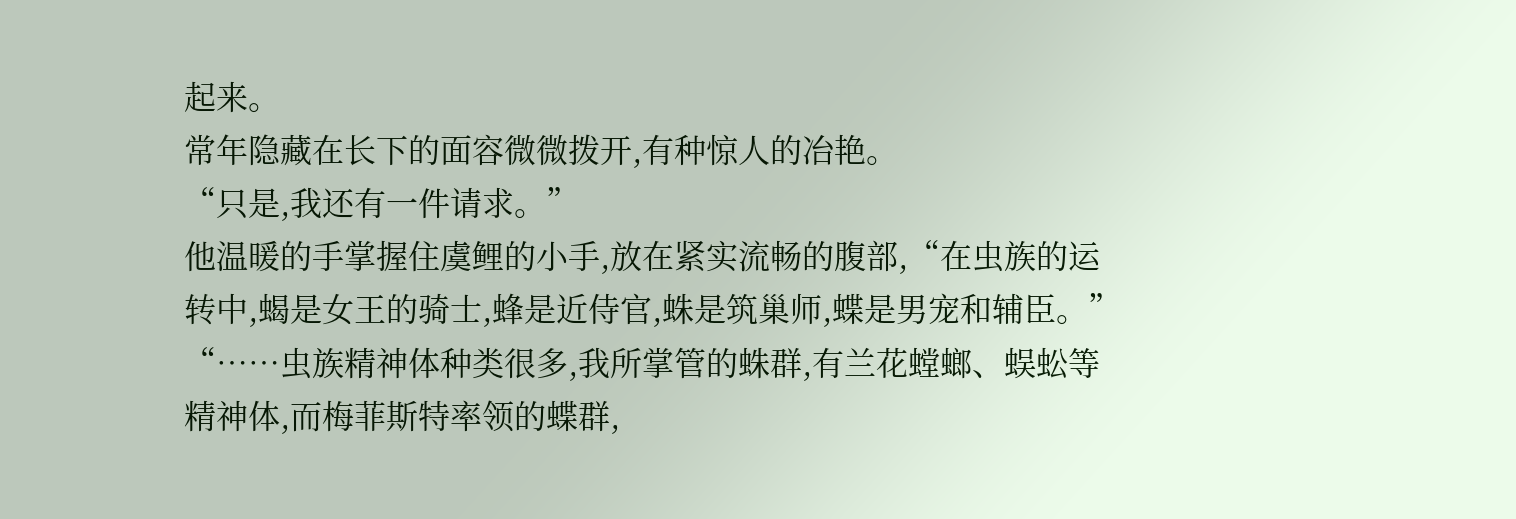起来。
常年隐藏在长下的面容微微拨开,有种惊人的冶艳。
“只是,我还有一件请求。”
他温暖的手掌握住虞鲤的小手,放在紧实流畅的腹部,“在虫族的运转中,蝎是女王的骑士,蜂是近侍官,蛛是筑巢师,蝶是男宠和辅臣。”
“……虫族精神体种类很多,我所掌管的蛛群,有兰花螳螂、蜈蚣等精神体,而梅菲斯特率领的蝶群,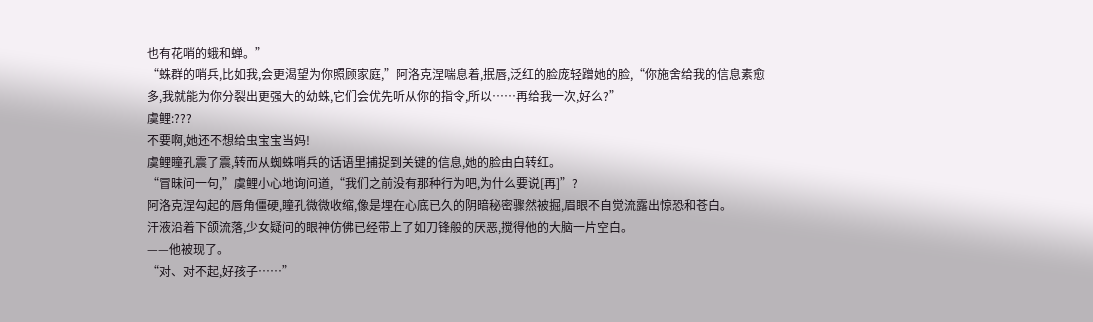也有花哨的蛾和蝉。”
“蛛群的哨兵,比如我,会更渴望为你照顾家庭,”阿洛克涅喘息着,抿唇,泛红的脸庞轻蹭她的脸,“你施舍给我的信息素愈多,我就能为你分裂出更强大的幼蛛,它们会优先听从你的指令,所以……再给我一次,好么?”
虞鲤:???
不要啊,她还不想给虫宝宝当妈!
虞鲤瞳孔震了震,转而从蜘蛛哨兵的话语里捕捉到关键的信息,她的脸由白转红。
“冒昧问一句,”虞鲤小心地询问道,“我们之前没有那种行为吧,为什么要说[再]”?
阿洛克涅勾起的唇角僵硬,瞳孔微微收缩,像是埋在心底已久的阴暗秘密骤然被掘,眉眼不自觉流露出惊恐和苍白。
汗液沿着下颌流落,少女疑问的眼神仿佛已经带上了如刀锋般的厌恶,搅得他的大脑一片空白。
——他被现了。
“对、对不起,好孩子……”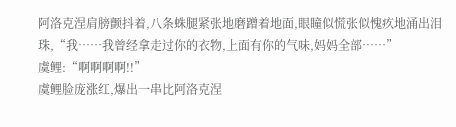阿洛克涅肩膀颤抖着,八条蛛腿紧张地磨蹭着地面,眼瞳似慌张似愧疚地涌出泪珠,“我……我曾经拿走过你的衣物,上面有你的气味,妈妈全部……”
虞鲤:“啊啊啊啊!!”
虞鲤脸庞涨红,爆出一串比阿洛克涅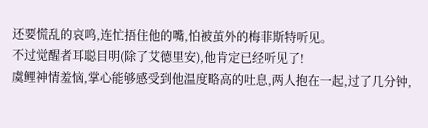还要慌乱的哀鸣,连忙捂住他的嘴,怕被茧外的梅菲斯特听见。
不过觉醒者耳聪目明(除了艾德里安),他肯定已经听见了!
虞鲤神情羞恼,掌心能够感受到他温度略高的吐息,两人抱在一起,过了几分钟,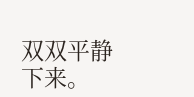双双平静下来。